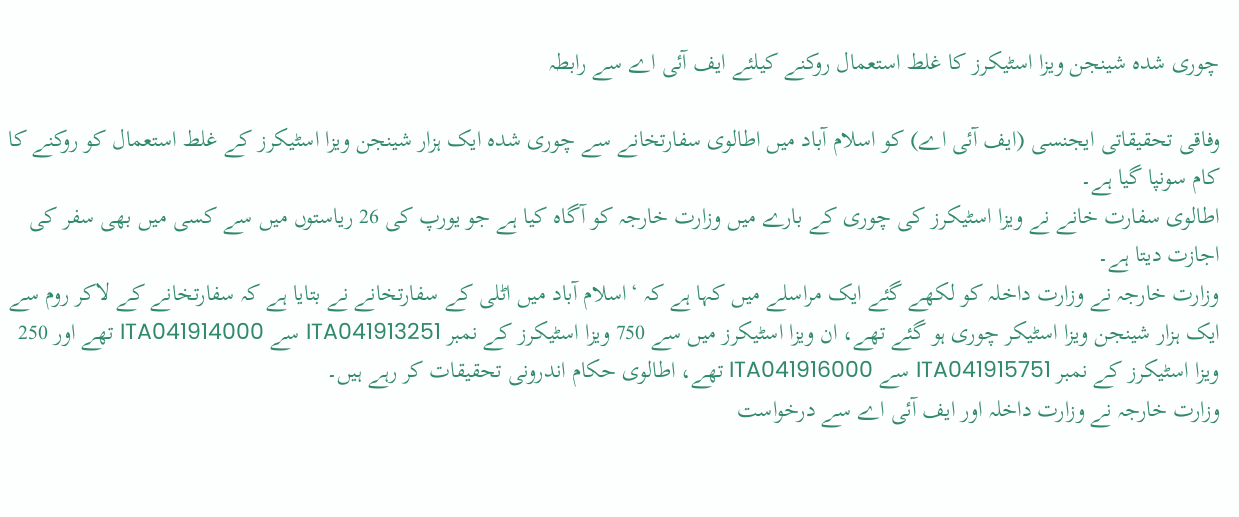چوری شدہ شینجن ویزا اسٹیکرز کا غلط استعمال روکنے کیلئے ایف آئی اے سے رابطہ

وفاقی تحقیقاتی ایجنسی (ایف آئی اے) کو اسلام آباد میں اطالوی سفارتخانے سے چوری شدہ ایک ہزار شینجن ویزا اسٹیکرز کے غلط استعمال کو روکنے کا کام سونپا گیا ہے۔
اطالوی سفارت خانے نے ویزا اسٹیکرز کی چوری کے بارے میں وزارت خارجہ کو آگاہ کیا ہے جو یورپ کی 26 ریاستوں میں سے کسی میں بھی سفر کی اجازت دیتا ہے۔
وزارت خارجہ نے وزارت داخلہ کو لکھے گئے ایک مراسلے میں کہا ہے کہ ‘اسلام آباد میں اٹلی کے سفارتخانے نے بتایا ہے کہ سفارتخانے کے لاکر روم سے ایک ہزار شینجن ویزا اسٹیکر چوری ہو گئے تھے، ان ویزا اسٹیکرز میں سے 750 ویزا اسٹیکرز کے نمبر ITA041913251 سے ITA041914000 تھے اور 250 ویزا اسٹیکرز کے نمبر ITA041915751 سے ITA041916000 تھے، اطالوی حکام اندرونی تحقیقات کر رہے ہیں۔
وزارت خارجہ نے وزارت داخلہ اور ایف آئی اے سے درخواست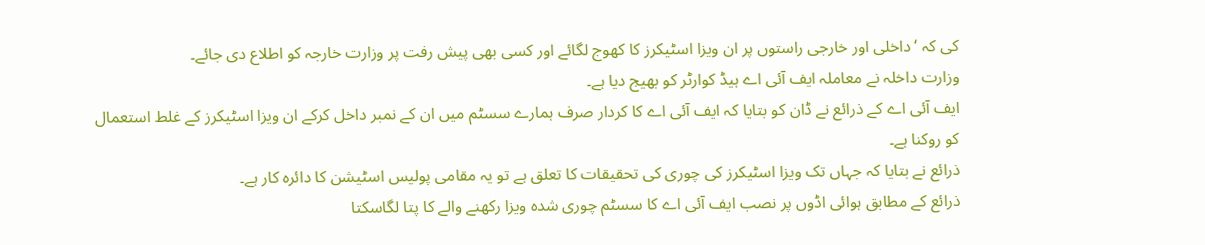کی کہ ‘داخلی اور خارجی راستوں پر ان ویزا اسٹیکرز کا کھوج لگائے اور کسی بھی پیش رفت پر وزارت خارجہ کو اطلاع دی جائے۔
وزارت داخلہ نے معاملہ ایف آئی اے ہیڈ کوارٹر کو بھیج دیا ہے۔
ایف آئی اے کے ذرائع نے ڈان کو بتایا کہ ایف آئی اے کا کردار صرف ہمارے سسٹم میں ان کے نمبر داخل کرکے ان ویزا اسٹیکرز کے غلط استعمال کو روکنا ہے۔
ذرائع نے بتایا کہ جہاں تک ویزا اسٹیکرز کی چوری کی تحقیقات کا تعلق ہے تو یہ مقامی پولیس اسٹیشن کا دائرہ کار ہے۔
ذرائع کے مطابق ہوائی اڈوں پر نصب ایف آئی اے کا سسٹم چوری شدہ ویزا رکھنے والے کا پتا لگاسکتا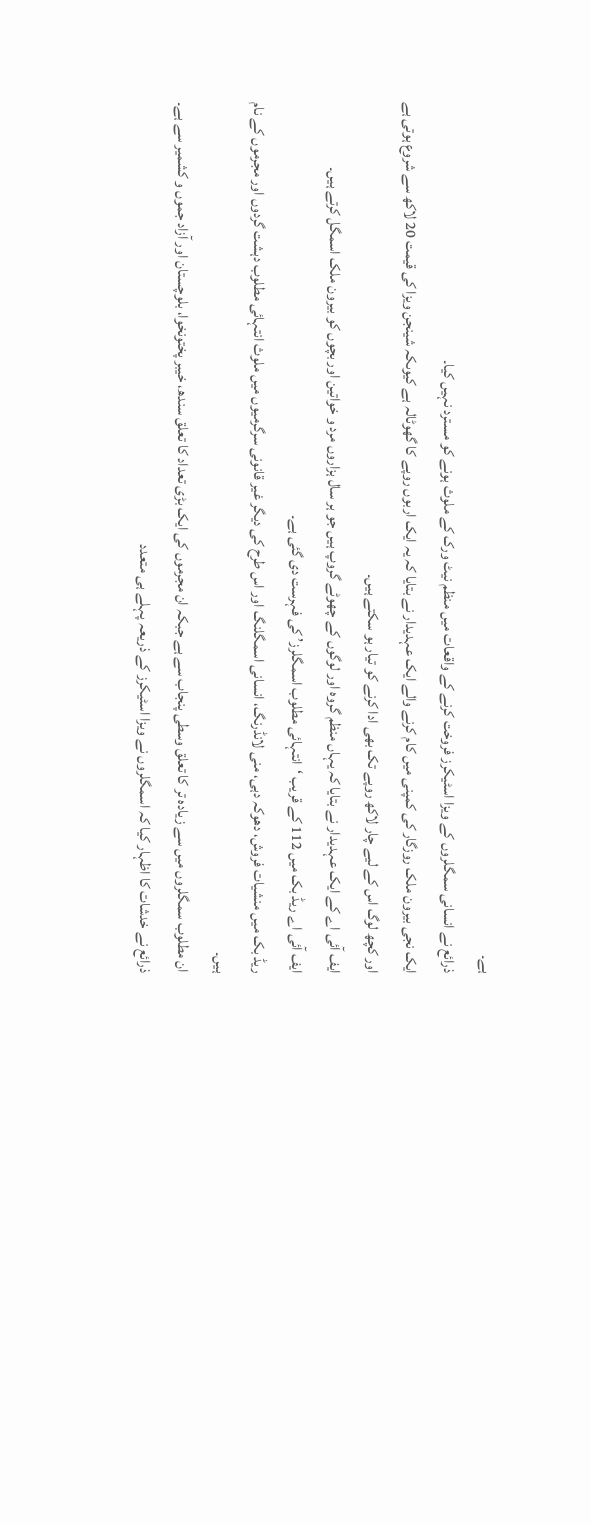ہے۔
ذرائع نے انسانی سمگلروں کے ویزا اسٹیکرز فروخت کرنے کے واقعات میں منظم نیٹ ورک کے ملوث ہونے کو مسترد نہیں کیا۔
ایک نجی بیرون ملک روزگار کی کمپنی میں کام کرنے والے ایک عہدیدار نے بتایا کہ یہ ایک اربوں روپے کا گھوٹالہ ہے کیوںکہ شینجن ویزا کی قیمت 20 لاکھ سے شروع ہوتی ہے اور کچھ لوگ اس کے لیے چار لاکھ روپے تک بھی ادا کرنے کو تیار ہو سکتے ہیں۔
ایف آئی اے کے ایک عہدیدار نے بتایا کہ یہاں منظم گروہ اور لوگوں کے چھوٹے گروپ ہیں جو ہر سال ہزاروں مرد و خواتین اور بچوں کو بیرون ملک اسمگل کرتے ہیں۔
ایف آئی اے ریڈ بک میں 112 کے قریب ‘انتہائی مطلوب اسمگلرز’ کی فہرست دی گئی ہے۔
ریڈ بک میں منشیات فروش، دھوکہ دہی، منی لانڈرنگ، انسانی اسمگلنگ اور اس طرح کی دیگر غیر قانونی سرگرمیوں میں ملوث انتہائی مطلوب دہشت گردوں اور مجرموں کے نام ہیں۔
ان مطلوب سمگلروں میں سے زیادہ تر کا تعلق وسطی پنجاب سے ہے جبکہ ان مجرموں کی ایک بڑی تعداد کا تعلق سندھ، خیبر پختونخوا، بلوچستان اور آزاد جموں و کشمیر سے ہے۔
ذرائع نے خدشات کا اظہار کیا کہ اسمگلروں نے ویزا اسٹیکرز کے ذریعہ پہلے ہی متعدد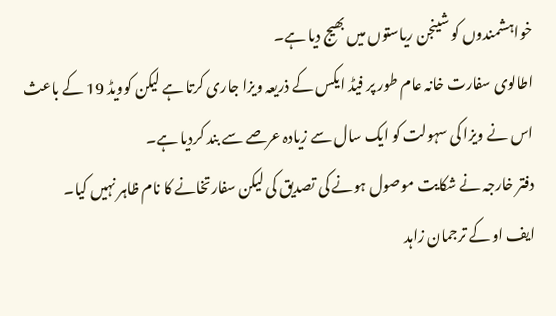خواہشمندوں کو شینجن ریاستوں میں بھیج دیا ہے۔
اطالوی سفارت خانہ عام طور پر فیڈ ایکس کے ذریعہ ویزا جاری کرتا ہے لیکن کوویڈ 19 کے باعث اس نے ویزا کی سہولت کو ایک سال سے زیادہ عرصے سے بند کردیا ہے۔
دفتر خارجہ نے شکایت موصول ہونے کی تصدیق کی لیکن سفارتخانے کا نام ظاہر نہیں کیا۔
ایف او کے ترجمان زاہد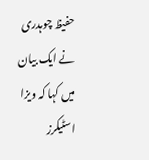حفیظ چوہدری نے ایک بیان میں کہا کہ ویزا اسٹیکرز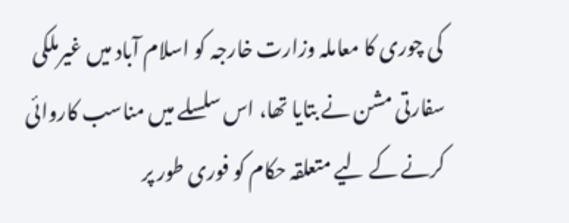کی چوری کا معاملہ وزارت خارجہ کو اسلام آباد میں غیرملکی سفارتی مشن نے بتایا تھا، اس سلسلے میں مناسب کاروائی کرنے کے لیے متعلقہ حکام کو فوری طور پر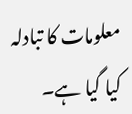معلومات کا تبادلہ کیا گیا ہے۔